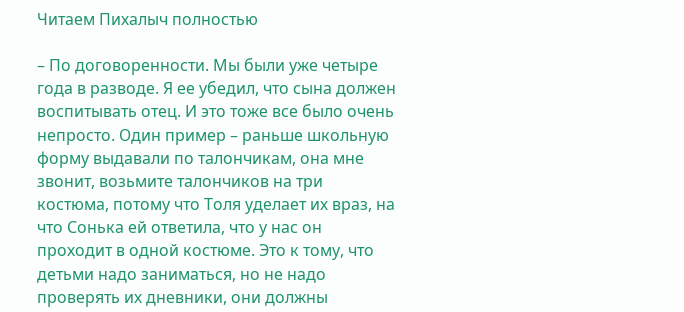Читаем Пихалыч полностью

– По договоренности. Мы были уже четыре года в разводе. Я ее убедил, что сына должен воспитывать отец. И это тоже все было очень непросто. Один пример – раньше школьную форму выдавали по талончикам, она мне звонит, возьмите талончиков на три костюма, потому что Толя уделает их враз, на что Сонька ей ответила, что у нас он проходит в одной костюме. Это к тому, что детьми надо заниматься, но не надо проверять их дневники, они должны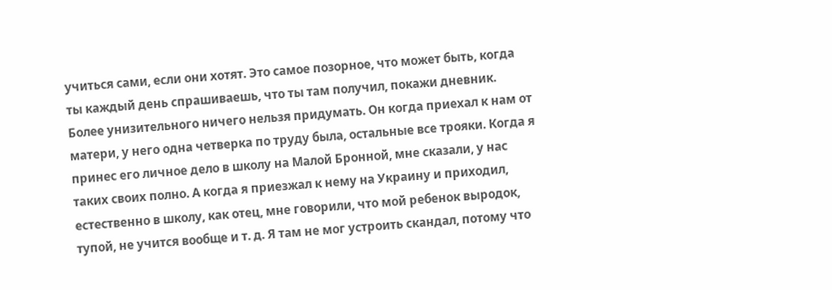учиться сами, если они хотят. Это самое позорное, что может быть, когда ты каждый день спрашиваешь, что ты там получил, покажи дневник. Более унизительного ничего нельзя придумать. Он когда приехал к нам от матери, у него одна четверка по труду была, остальные все трояки. Когда я принес его личное дело в школу на Малой Бронной, мне сказали, у нас таких своих полно. А когда я приезжал к нему на Украину и приходил, естественно в школу, как отец, мне говорили, что мой ребенок выродок, тупой, не учится вообще и т. д. Я там не мог устроить скандал, потому что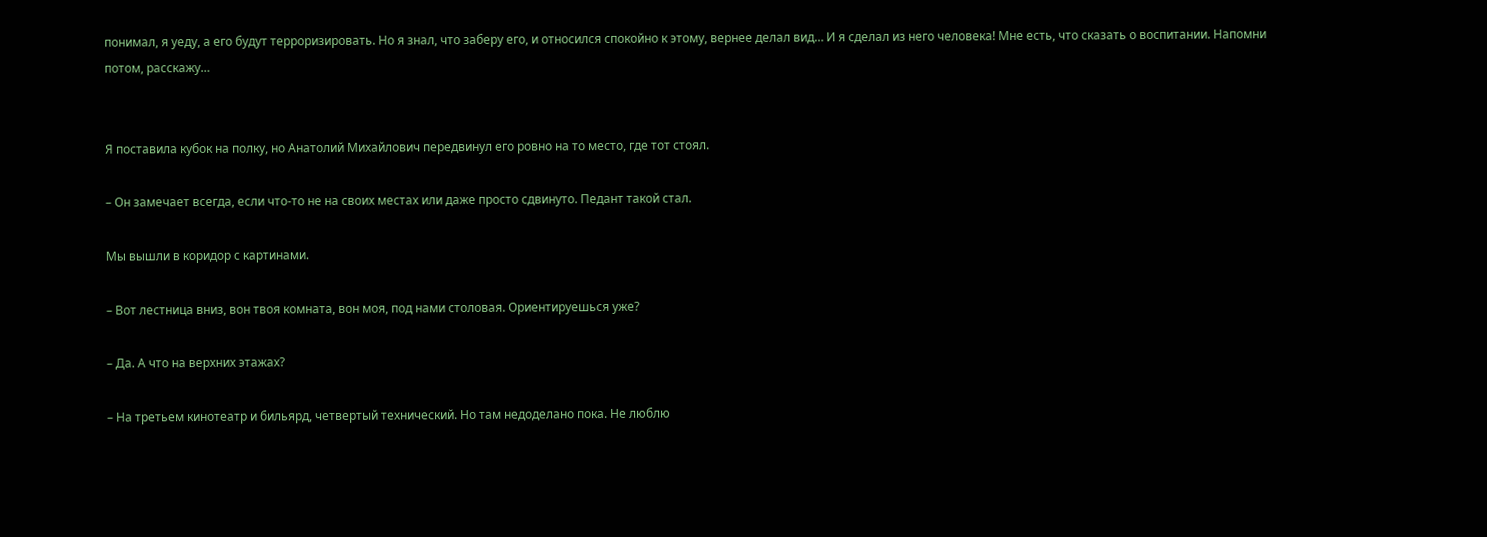понимал, я уеду, а его будут терроризировать. Но я знал, что заберу его, и относился спокойно к этому, вернее делал вид… И я сделал из него человека! Мне есть, что сказать о воспитании. Напомни потом, расскажу…


Я поставила кубок на полку, но Анатолий Михайлович передвинул его ровно на то место, где тот стоял.

– Он замечает всегда, если что-то не на своих местах или даже просто сдвинуто. Педант такой стал.

Мы вышли в коридор с картинами.

– Вот лестница вниз, вон твоя комната, вон моя, под нами столовая. Ориентируешься уже?

– Да. А что на верхних этажах?

– На третьем кинотеатр и бильярд, четвертый технический. Но там недоделано пока. Не люблю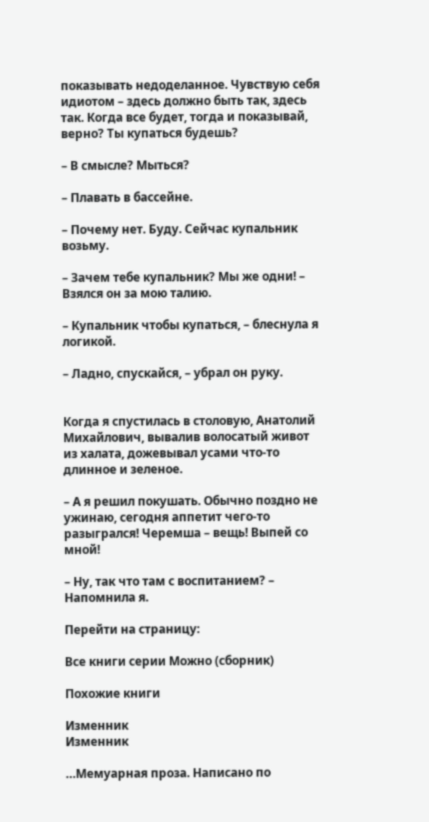показывать недоделанное. Чувствую себя идиотом – здесь должно быть так, здесь так. Когда все будет, тогда и показывай, верно? Ты купаться будешь?

– В смысле? Мыться?

– Плавать в бассейне.

– Почему нет. Буду. Сейчас купальник возьму.

– Зачем тебе купальник? Мы же одни! – Взялся он за мою талию.

– Купальник чтобы купаться, – блеснула я логикой.

– Ладно, спускайся, – убрал он руку.


Когда я спустилась в столовую, Анатолий Михайлович, вывалив волосатый живот из халата, дожевывал усами что-то длинное и зеленое.

– А я решил покушать. Обычно поздно не ужинаю, сегодня аппетит чего-то разыгрался! Черемша – вещь! Выпей со мной!

– Ну, так что там с воспитанием? – Напомнила я.

Перейти на страницу:

Все книги серии Можно (сборник)

Похожие книги

Изменник
Изменник

…Мемуарная проза. Написано по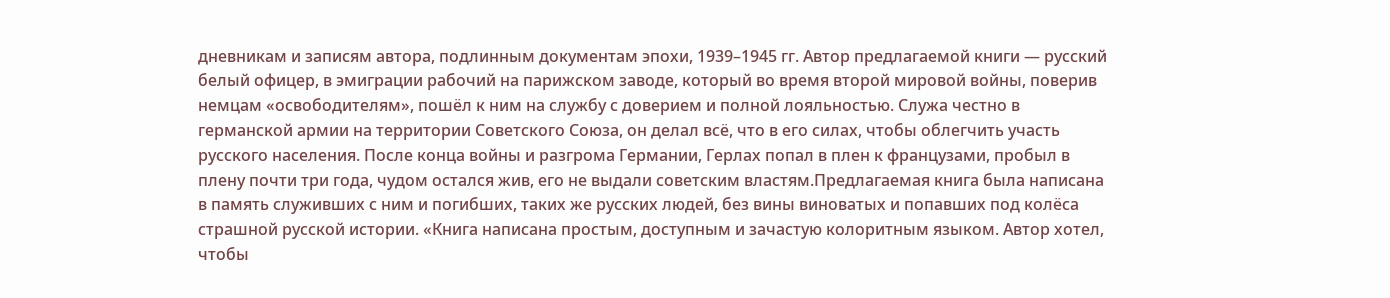дневникам и записям автора, подлинным документам эпохи, 1939–1945 гг. Автор предлагаемой книги — русский белый офицер, в эмиграции рабочий на парижском заводе, который во время второй мировой войны, поверив немцам «освободителям», пошёл к ним на службу с доверием и полной лояльностью. Служа честно в германской армии на территории Советского Союза, он делал всё, что в его силах, чтобы облегчить участь русского населения. После конца войны и разгрома Германии, Герлах попал в плен к французами, пробыл в плену почти три года, чудом остался жив, его не выдали советским властям.Предлагаемая книга была написана в память служивших с ним и погибших, таких же русских людей, без вины виноватых и попавших под колёса страшной русской истории. «Книга написана простым, доступным и зачастую колоритным языком. Автор хотел, чтобы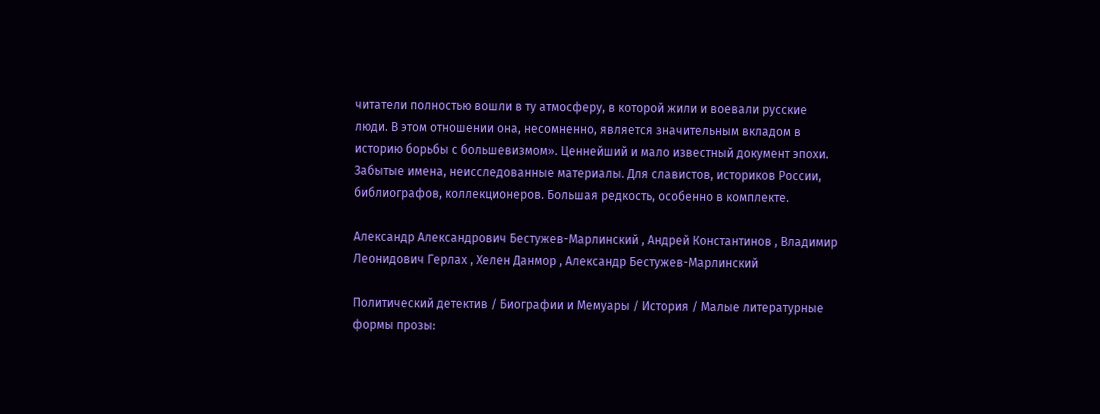читатели полностью вошли в ту атмосферу, в которой жили и воевали русские люди. В этом отношении она, несомненно, является значительным вкладом в историю борьбы с большевизмом». Ценнейший и мало известный документ эпохи. Забытые имена, неисследованные материалы. Для славистов, историков России, библиографов, коллекционеров. Большая редкость, особенно в комплекте.

Александр Александрович Бестужев-Марлинский , Андрей Константинов , Владимир Леонидович Герлах , Хелен Данмор , Александр Бестужев-Марлинский

Политический детектив / Биографии и Мемуары / История / Малые литературные формы прозы: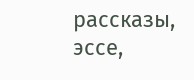рассказы, эссе,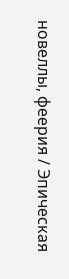новеллы, феерия / Эпическая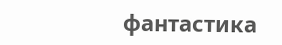фантастика